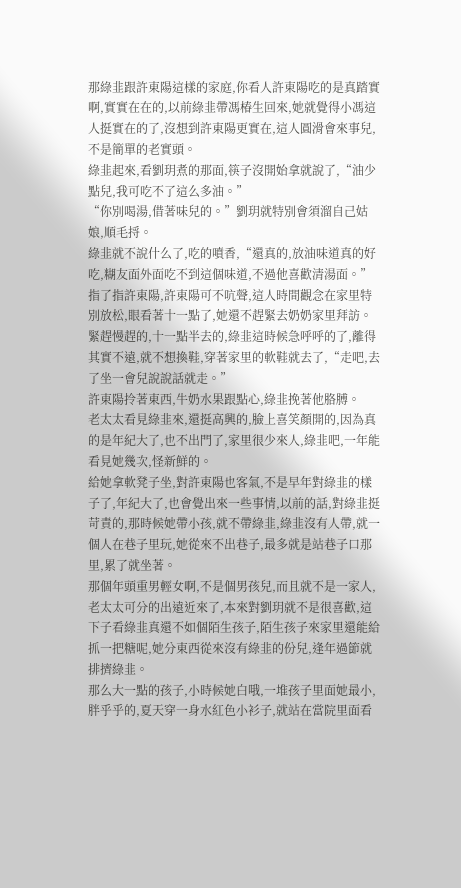那綠韭跟許東陽這樣的家庭,你看人許東陽吃的是真踏實啊,實實在在的,以前綠韭帶馮椿生回來,她就覺得小馮這人挺實在的了,沒想到許東陽更實在,這人圓滑會來事兒,不是簡單的老實頭。
綠韭起來,看劉玥煮的那面,筷子沒開始拿就說了,“油少點兒,我可吃不了這么多油。”
“你別喝湯,借著味兒的。”劉玥就特別會須溜自己姑娘,順毛捋。
綠韭就不說什么了,吃的噴香,“還真的,放油味道真的好吃,糊友面外面吃不到這個味道,不過他喜歡清湯面。”
指了指許東陽,許東陽可不吭聲,這人時間觀念在家里特別放松,眼看著十一點了,她還不趕緊去奶奶家里拜訪。
緊趕慢趕的,十一點半去的,綠韭這時候急呼呼的了,離得其實不遠,就不想換鞋,穿著家里的軟鞋就去了,“走吧,去了坐一會兒說說話就走。”
許東陽拎著東西,牛奶水果跟點心,綠韭挽著他胳膊。
老太太看見綠韭來,還挺高興的,臉上喜笑顏開的,因為真的是年紀大了,也不出門了,家里很少來人,綠韭吧,一年能看見她幾次,怪新鮮的。
給她拿軟凳子坐,對許東陽也客氣,不是早年對綠韭的樣子了,年紀大了,也會覺出來一些事情,以前的話,對綠韭挺苛責的,那時候她帶小孩,就不帶綠韭,綠韭沒有人帶,就一個人在巷子里玩,她從來不出巷子,最多就是站巷子口那里,累了就坐著。
那個年頭重男輕女啊,不是個男孩兒,而且就不是一家人,老太太可分的出遠近來了,本來對劉玥就不是很喜歡,這下子看綠韭真還不如個陌生孩子,陌生孩子來家里還能給抓一把糖呢,她分東西從來沒有綠韭的份兒,逢年過節就排擠綠韭。
那么大一點的孩子,小時候她白哦,一堆孩子里面她最小,胖乎乎的,夏天穿一身水紅色小衫子,就站在當院里面看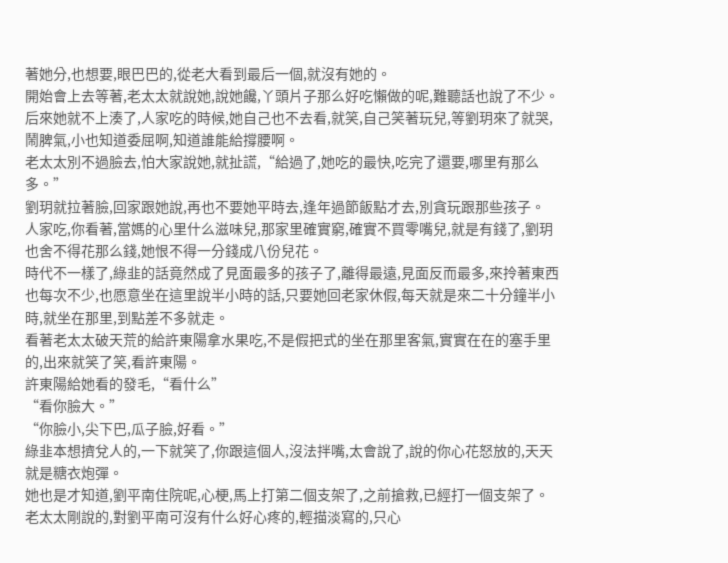著她分,也想要,眼巴巴的,從老大看到最后一個,就沒有她的。
開始會上去等著,老太太就說她,說她饞,丫頭片子那么好吃懶做的呢,難聽話也說了不少。
后來她就不上湊了,人家吃的時候,她自己也不去看,就笑,自己笑著玩兒,等劉玥來了就哭,鬧脾氣,小也知道委屈啊,知道誰能給撐腰啊。
老太太別不過臉去,怕大家說她,就扯謊,“給過了,她吃的最快,吃完了還要,哪里有那么多。”
劉玥就拉著臉,回家跟她說,再也不要她平時去,逢年過節飯點才去,別貪玩跟那些孩子。
人家吃,你看著,當媽的心里什么滋味兒,那家里確實窮,確實不買零嘴兒,就是有錢了,劉玥也舍不得花那么錢,她恨不得一分錢成八份兒花。
時代不一樣了,綠韭的話竟然成了見面最多的孩子了,離得最遠,見面反而最多,來拎著東西也每次不少,也愿意坐在這里說半小時的話,只要她回老家休假,每天就是來二十分鐘半小時,就坐在那里,到點差不多就走。
看著老太太破天荒的給許東陽拿水果吃,不是假把式的坐在那里客氣,實實在在的塞手里的,出來就笑了笑,看許東陽。
許東陽給她看的發毛,“看什么”
“看你臉大。”
“你臉小,尖下巴,瓜子臉,好看。”
綠韭本想擠兌人的,一下就笑了,你跟這個人,沒法拌嘴,太會說了,說的你心花怒放的,天天就是糖衣炮彈。
她也是才知道,劉平南住院呢,心梗,馬上打第二個支架了,之前搶救,已經打一個支架了。
老太太剛說的,對劉平南可沒有什么好心疼的,輕描淡寫的,只心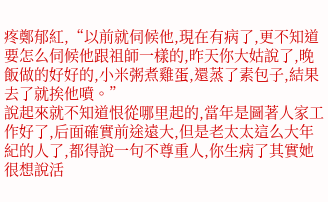疼鄭郁紅,“以前就伺候他,現在有病了,更不知道要怎么伺候他跟祖師一樣的,昨天你大姑說了,晚飯做的好好的,小米粥煮雞蛋,還蒸了素包子,結果去了就挨他噴。”
說起來就不知道恨從哪里起的,當年是圖著人家工作好了,后面確實前途遠大,但是老太太這么大年紀的人了,都得說一句不尊重人,你生病了其實她很想說活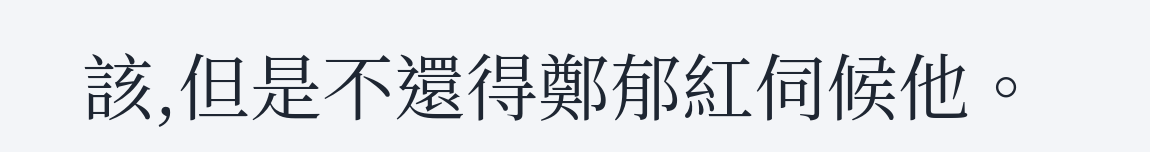該,但是不還得鄭郁紅伺候他。